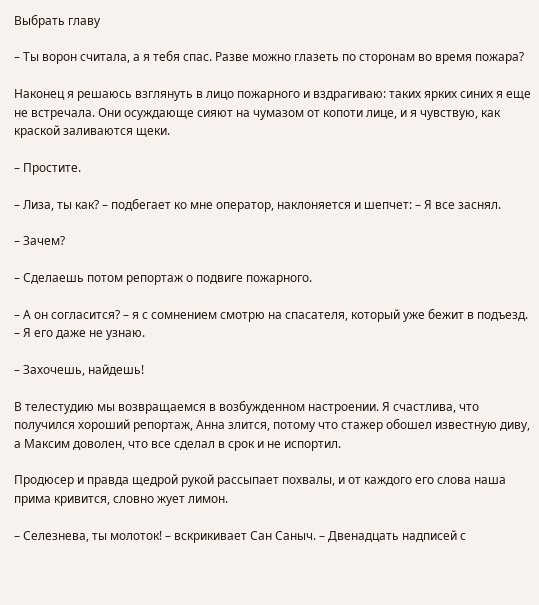Выбрать главу

– Ты ворон считала, а я тебя спас. Разве можно глазеть по сторонам во время пожара?

Наконец я решаюсь взглянуть в лицо пожарного и вздрагиваю: таких ярких синих я еще не встречала. Они осуждающе сияют на чумазом от копоти лице, и я чувствую, как краской заливаются щеки.

– Простите.

– Лиза, ты как? – подбегает ко мне оператор, наклоняется и шепчет: – Я все заснял.

– Зачем?

– Сделаешь потом репортаж о подвиге пожарного.

– А он согласится? – я с сомнением смотрю на спасателя, который уже бежит в подъезд. – Я его даже не узнаю.

– Захочешь, найдешь!

В телестудию мы возвращаемся в возбужденном настроении. Я счастлива, что получился хороший репортаж, Анна злится, потому что стажер обошел известную диву, а Максим доволен, что все сделал в срок и не испортил.

Продюсер и правда щедрой рукой рассыпает похвалы, и от каждого его слова наша прима кривится, словно жует лимон.

– Селезнева, ты молоток! – вскрикивает Сан Саныч. – Двенадцать надписей с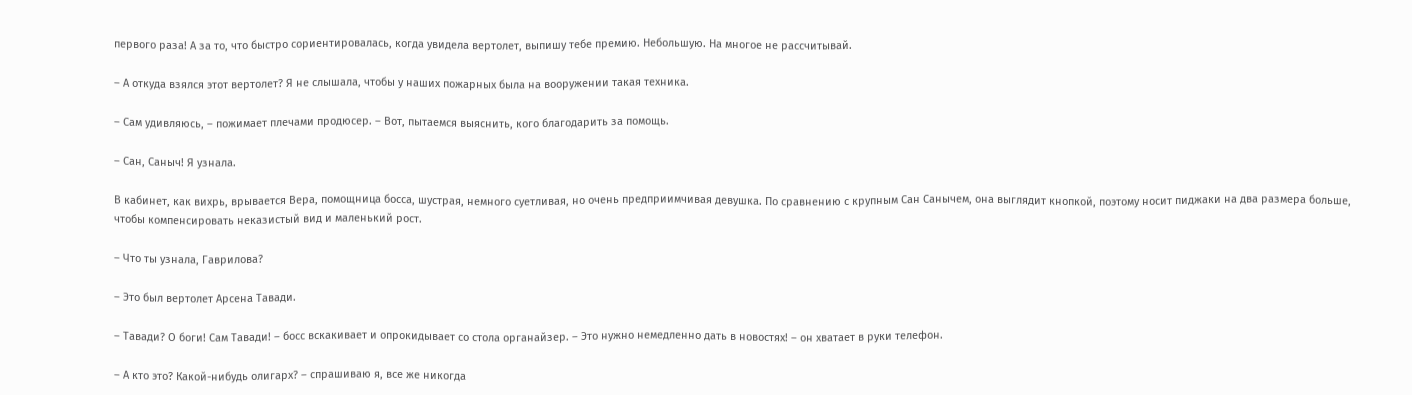первого раза! А за то, что быстро сориентировалась, когда увидела вертолет, выпишу тебе премию. Небольшую. На многое не рассчитывай.

– А откуда взялся этот вертолет? Я не слышала, чтобы у наших пожарных была на вооружении такая техника.

– Сам удивляюсь, – пожимает плечами продюсер. – Вот, пытаемся выяснить, кого благодарить за помощь.

– Сан, Саныч! Я узнала.

В кабинет, как вихрь, врывается Вера, помощница босса, шустрая, немного суетливая, но очень предприимчивая девушка. По сравнению с крупным Сан Санычем, она выглядит кнопкой, поэтому носит пиджаки на два размера больше, чтобы компенсировать неказистый вид и маленький рост.

– Что ты узнала, Гаврилова?

– Это был вертолет Арсена Тавади.

– Тавади? О боги! Сам Тавади! – босс вскакивает и опрокидывает со стола органайзер. – Это нужно немедленно дать в новостях! – он хватает в руки телефон.

– А кто это? Какой-нибудь олигарх? – спрашиваю я, все же никогда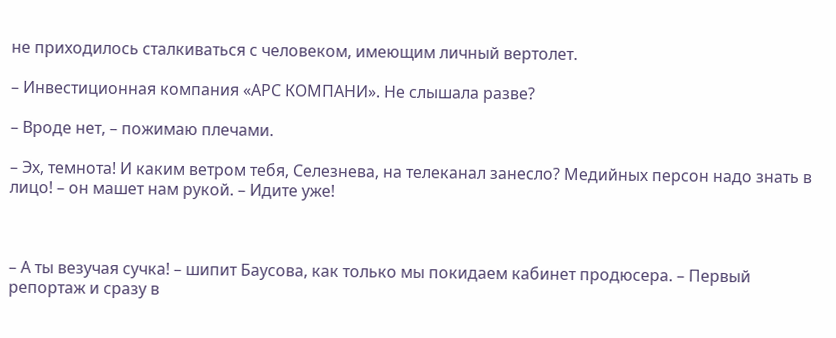не приходилось сталкиваться с человеком, имеющим личный вертолет.

– Инвестиционная компания «АРС КОМПАНИ». Не слышала разве?

– Вроде нет, – пожимаю плечами.

– Эх, темнота! И каким ветром тебя, Селезнева, на телеканал занесло? Медийных персон надо знать в лицо! – он машет нам рукой. – Идите уже!



– А ты везучая сучка! – шипит Баусова, как только мы покидаем кабинет продюсера. – Первый репортаж и сразу в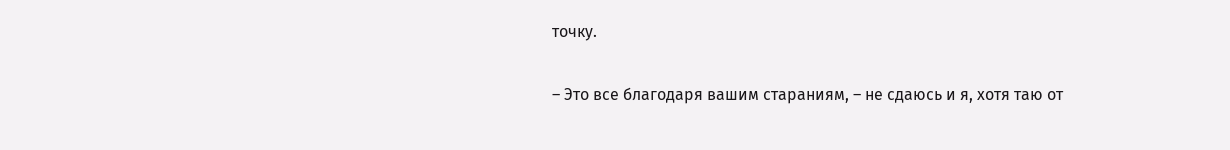точку.

– Это все благодаря вашим стараниям, – не сдаюсь и я, хотя таю от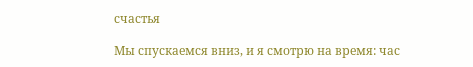счастья

Мы спускаемся вниз, и я смотрю на время: час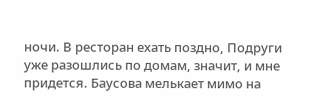ночи. В ресторан ехать поздно, Подруги уже разошлись по домам, значит, и мне придется. Баусова мелькает мимо на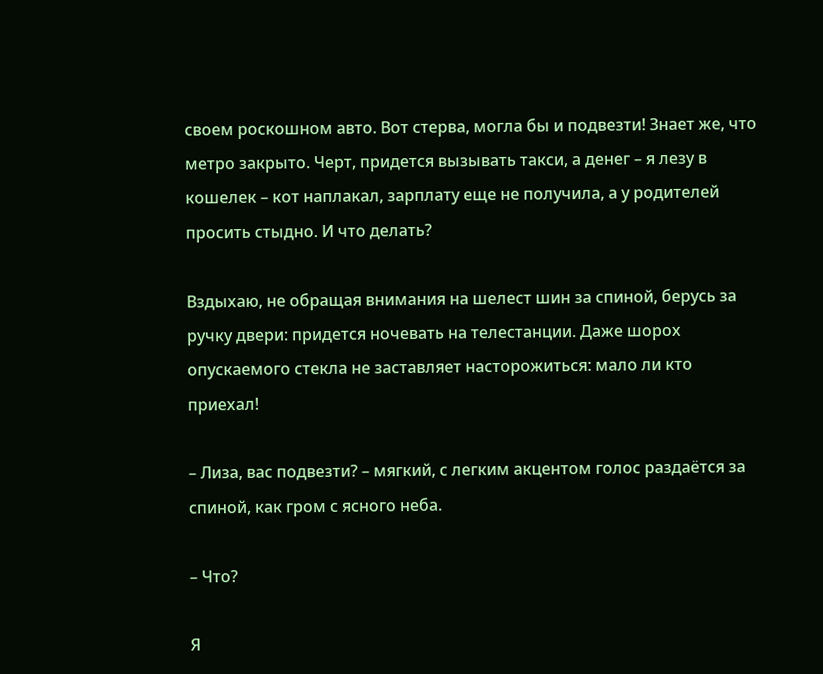своем роскошном авто. Вот стерва, могла бы и подвезти! Знает же, что метро закрыто. Черт, придется вызывать такси, а денег – я лезу в кошелек – кот наплакал, зарплату еще не получила, а у родителей просить стыдно. И что делать?

Вздыхаю, не обращая внимания на шелест шин за спиной, берусь за ручку двери: придется ночевать на телестанции. Даже шорох опускаемого стекла не заставляет насторожиться: мало ли кто приехал!

– Лиза, вас подвезти? – мягкий, с легким акцентом голос раздаётся за спиной, как гром с ясного неба.

– Что?

Я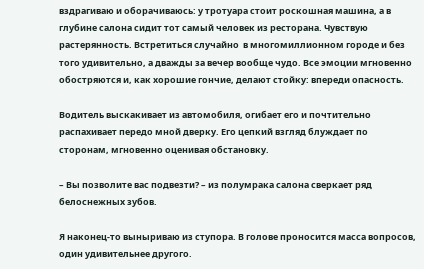вздрагиваю и оборачиваюсь: у тротуара стоит роскошная машина, а в глубине салона сидит тот самый человек из ресторана. Чувствую растерянность. Встретиться случайно  в многомиллионном городе и без того удивительно, а дважды за вечер вообще чудо. Все эмоции мгновенно обостряются и, как хорошие гончие, делают стойку: впереди опасность.

Водитель выскакивает из автомобиля, огибает его и почтительно распахивает передо мной дверку. Его цепкий взгляд блуждает по сторонам, мгновенно оценивая обстановку.

– Вы позволите вас подвезти? – из полумрака салона сверкает ряд белоснежных зубов.

Я наконец-то выныриваю из ступора. В голове проносится масса вопросов, один удивительнее другого.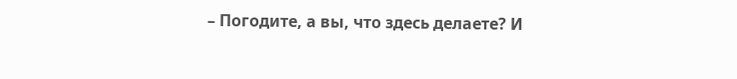– Погодите, а вы, что здесь делаете? И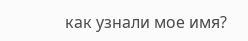как узнали мое имя?